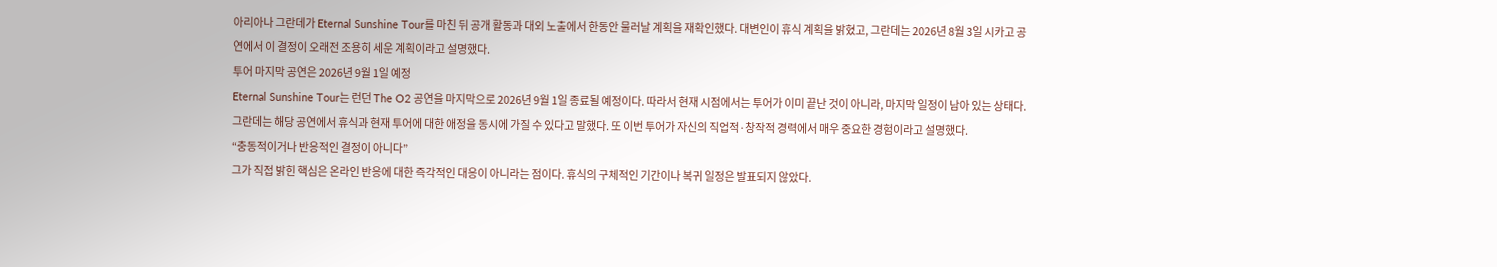아리아나 그란데가 Eternal Sunshine Tour를 마친 뒤 공개 활동과 대외 노출에서 한동안 물러날 계획을 재확인했다. 대변인이 휴식 계획을 밝혔고, 그란데는 2026년 8월 3일 시카고 공연에서 이 결정이 오래전 조용히 세운 계획이라고 설명했다.
투어 마지막 공연은 2026년 9월 1일 예정
Eternal Sunshine Tour는 런던 The O2 공연을 마지막으로 2026년 9월 1일 종료될 예정이다. 따라서 현재 시점에서는 투어가 이미 끝난 것이 아니라, 마지막 일정이 남아 있는 상태다.
그란데는 해당 공연에서 휴식과 현재 투어에 대한 애정을 동시에 가질 수 있다고 말했다. 또 이번 투어가 자신의 직업적·창작적 경력에서 매우 중요한 경험이라고 설명했다.
“충동적이거나 반응적인 결정이 아니다”
그가 직접 밝힌 핵심은 온라인 반응에 대한 즉각적인 대응이 아니라는 점이다. 휴식의 구체적인 기간이나 복귀 일정은 발표되지 않았다.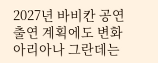2027년 바비칸 공연 출연 계획에도 변화
아리아나 그란데는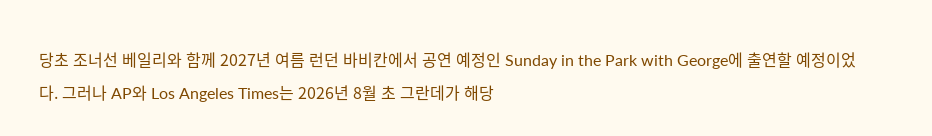당초 조너선 베일리와 함께 2027년 여름 런던 바비칸에서 공연 예정인 Sunday in the Park with George에 출연할 예정이었다. 그러나 AP와 Los Angeles Times는 2026년 8월 초 그란데가 해당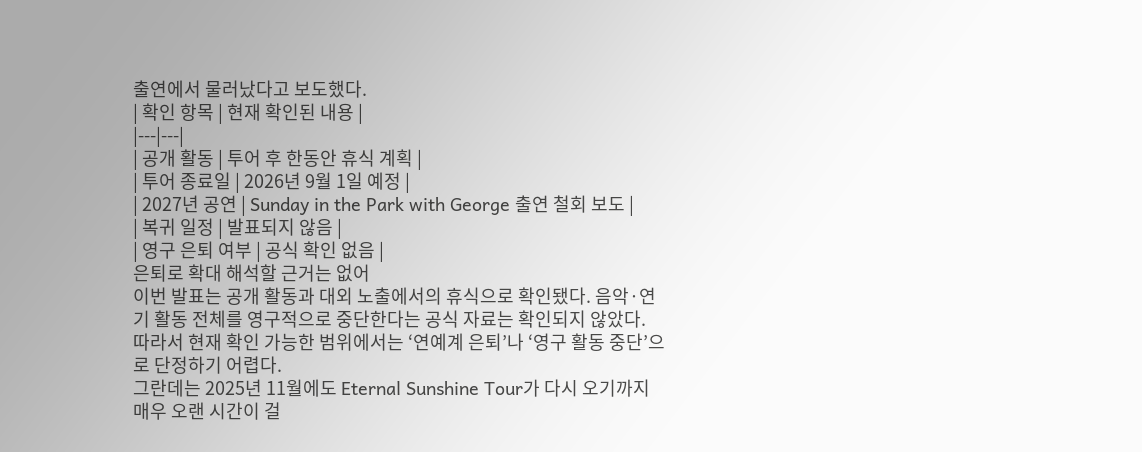출연에서 물러났다고 보도했다.
| 확인 항목 | 현재 확인된 내용 |
|---|---|
| 공개 활동 | 투어 후 한동안 휴식 계획 |
| 투어 종료일 | 2026년 9월 1일 예정 |
| 2027년 공연 | Sunday in the Park with George 출연 철회 보도 |
| 복귀 일정 | 발표되지 않음 |
| 영구 은퇴 여부 | 공식 확인 없음 |
은퇴로 확대 해석할 근거는 없어
이번 발표는 공개 활동과 대외 노출에서의 휴식으로 확인됐다. 음악·연기 활동 전체를 영구적으로 중단한다는 공식 자료는 확인되지 않았다. 따라서 현재 확인 가능한 범위에서는 ‘연예계 은퇴’나 ‘영구 활동 중단’으로 단정하기 어렵다.
그란데는 2025년 11월에도 Eternal Sunshine Tour가 다시 오기까지 매우 오랜 시간이 걸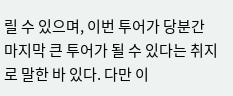릴 수 있으며, 이번 투어가 당분간 마지막 큰 투어가 될 수 있다는 취지로 말한 바 있다. 다만 이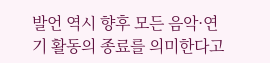발언 역시 향후 모든 음악·연기 활동의 종료를 의미한다고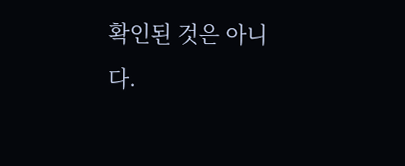확인된 것은 아니다.